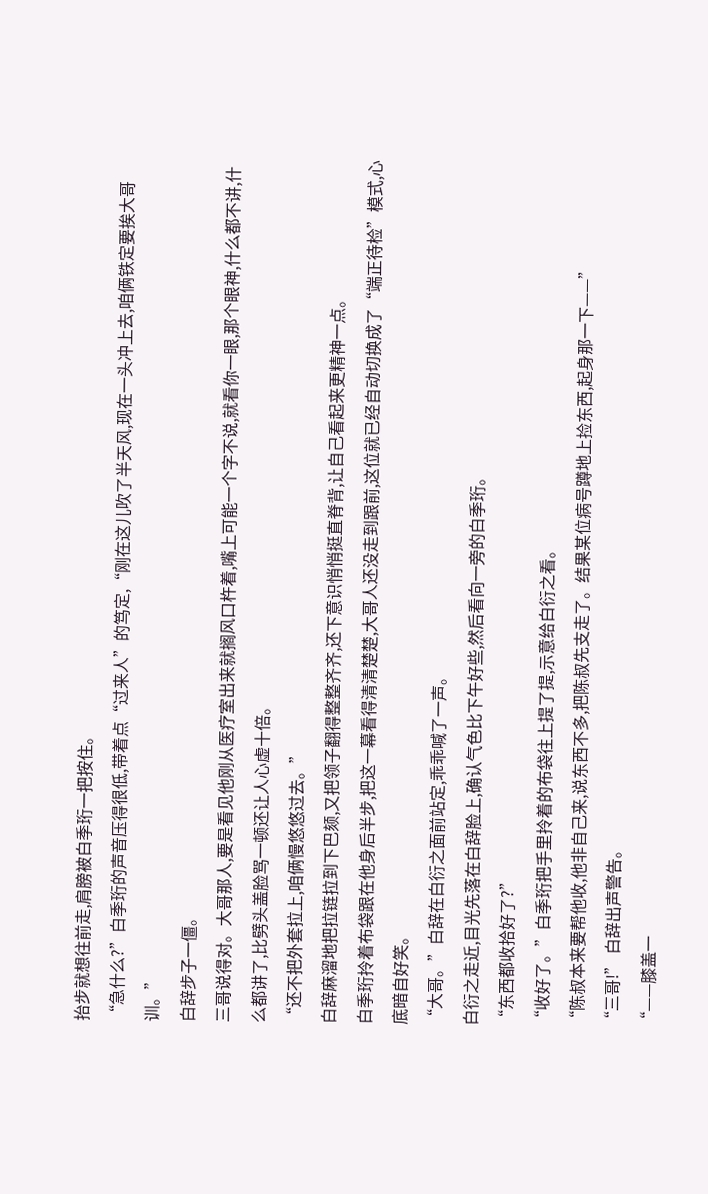抬步就想往前走,肩膀被白季珩一把按住。
“急什么?”白季珩的声音压得很低,带着点“过来人”的笃定,“刚在这儿吹了半天风,现在一头冲上去,咱俩铁定要挨大哥训。”
白辞步子一僵。
三哥说得对。大哥那人,要是看见他刚从医疗室出来就搁风口杵着,嘴上可能一个字不说,就看你一眼,那个眼神,什么都不讲,什么都讲了,比劈头盖脸骂一顿还让人心虚十倍。
“还不把外套拉上,咱俩慢悠悠过去。”
白辞麻溜地把拉链拉到下巴颏,又把领子翻得整整齐齐,还下意识悄悄挺直脊背,让自己看起来更精神一点。
白季珩拎着布袋跟在他身后半步,把这一幕看得清清楚楚,大哥人还没走到跟前,这位就已经自动切换成了“端正待检”模式,心底暗自好笑。
“大哥。”白辞在白衍之面前站定,乖乖喊了一声。
白衍之走近,目光先落在白辞脸上,确认气色比下午好些,然后看向一旁的白季珩。
“东西都收拾好了?”
“收好了。”白季珩把手里拎着的布袋往上提了提,示意给白衍之看。
“陈叔本来要帮他收,他非自己来,说东西不多,把陈叔先支走了。结果某位病号蹲地上捡东西,起身那一下——”
“三哥!” 白辞出声警告。
“——膝盖一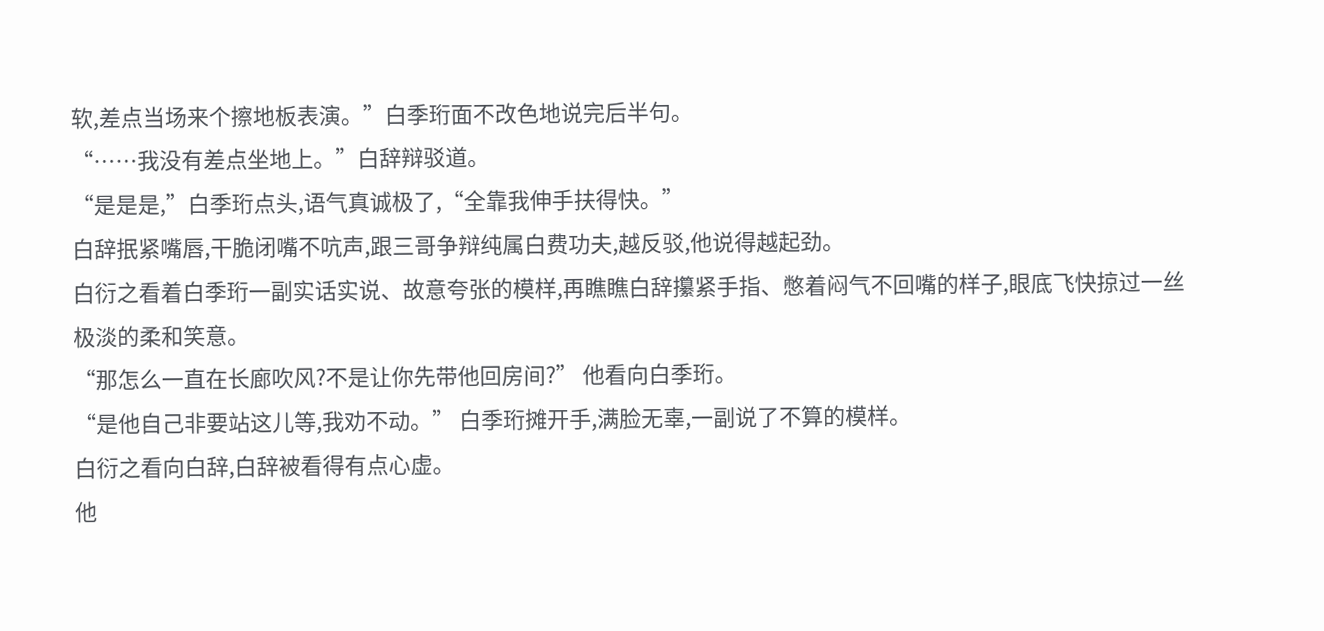软,差点当场来个擦地板表演。”白季珩面不改色地说完后半句。
“……我没有差点坐地上。”白辞辩驳道。
“是是是,”白季珩点头,语气真诚极了,“全靠我伸手扶得快。”
白辞抿紧嘴唇,干脆闭嘴不吭声,跟三哥争辩纯属白费功夫,越反驳,他说得越起劲。
白衍之看着白季珩一副实话实说、故意夸张的模样,再瞧瞧白辞攥紧手指、憋着闷气不回嘴的样子,眼底飞快掠过一丝极淡的柔和笑意。
“那怎么一直在长廊吹风?不是让你先带他回房间?” 他看向白季珩。
“是他自己非要站这儿等,我劝不动。” 白季珩摊开手,满脸无辜,一副说了不算的模样。
白衍之看向白辞,白辞被看得有点心虚。
他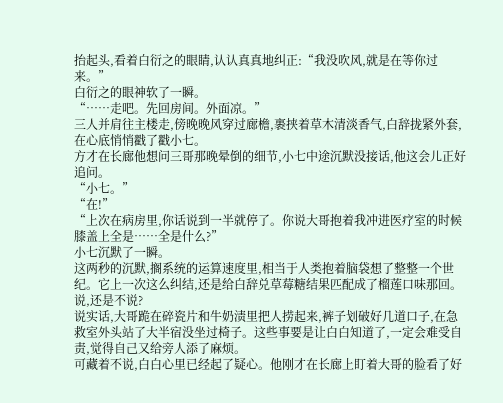抬起头,看着白衍之的眼睛,认认真真地纠正:“我没吹风,就是在等你过来。”
白衍之的眼神软了一瞬。
“……走吧。先回房间。外面凉。”
三人并肩往主楼走,傍晚晚风穿过廊檐,裹挟着草木清淡香气,白辞拢紧外套,在心底悄悄戳了戳小七。
方才在长廊他想问三哥那晚晕倒的细节,小七中途沉默没接话,他这会儿正好追问。
“小七。”
“在!”
“上次在病房里,你话说到一半就停了。你说大哥抱着我冲进医疗室的时候膝盖上全是……全是什么?”
小七沉默了一瞬。
这两秒的沉默,搁系统的运算速度里,相当于人类抱着脑袋想了整整一个世纪。它上一次这么纠结,还是给白辞兑草莓糖结果匹配成了榴莲口味那回。
说,还是不说?
说实话,大哥跪在碎瓷片和牛奶渍里把人捞起来,裤子划破好几道口子,在急救室外头站了大半宿没坐过椅子。这些事要是让白白知道了,一定会难受自责,觉得自己又给旁人添了麻烦。
可藏着不说,白白心里已经起了疑心。他刚才在长廊上盯着大哥的脸看了好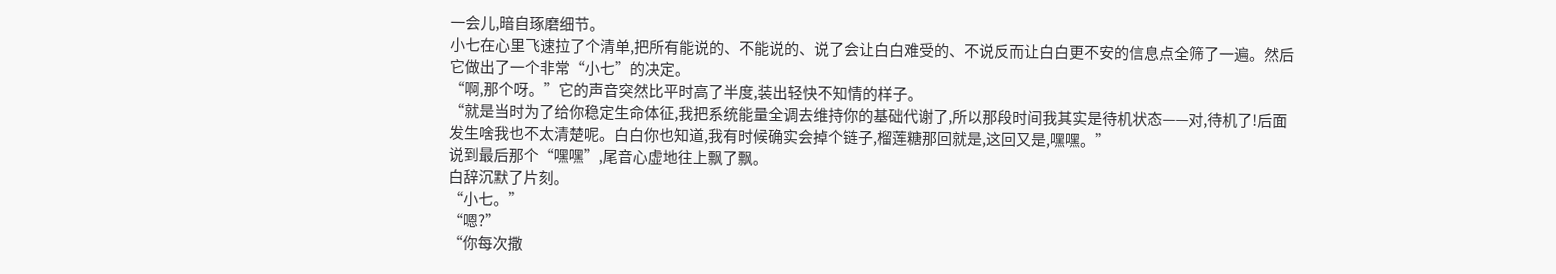一会儿,暗自琢磨细节。
小七在心里飞速拉了个清单,把所有能说的、不能说的、说了会让白白难受的、不说反而让白白更不安的信息点全筛了一遍。然后它做出了一个非常“小七”的决定。
“啊,那个呀。”它的声音突然比平时高了半度,装出轻快不知情的样子。
“就是当时为了给你稳定生命体征,我把系统能量全调去维持你的基础代谢了,所以那段时间我其实是待机状态——对,待机了!后面发生啥我也不太清楚呢。白白你也知道,我有时候确实会掉个链子,榴莲糖那回就是,这回又是,嘿嘿。”
说到最后那个“嘿嘿”,尾音心虚地往上飘了飘。
白辞沉默了片刻。
“小七。”
“嗯?”
“你每次撒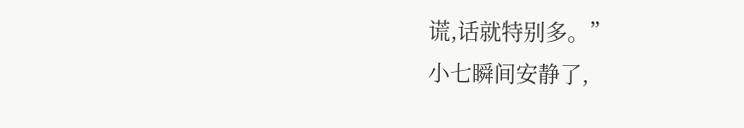谎,话就特别多。”
小七瞬间安静了,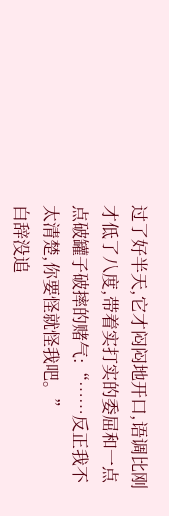过了好半天,它才闷闷地开口,语调比刚才低了八度,带着实打实的委屈和一点点破罐子破摔的赌气:“……反正我不太清楚,你要怪就怪我吧。”
白辞没追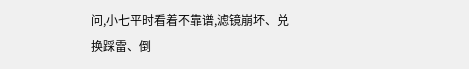问,小七平时看着不靠谱,滤镜崩坏、兑换踩雷、倒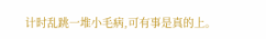计时乱跳一堆小毛病,可有事是真的上。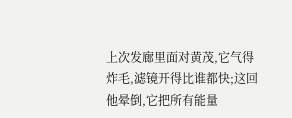上次发廊里面对黄茂,它气得炸毛,滤镜开得比谁都快;这回他晕倒,它把所有能量